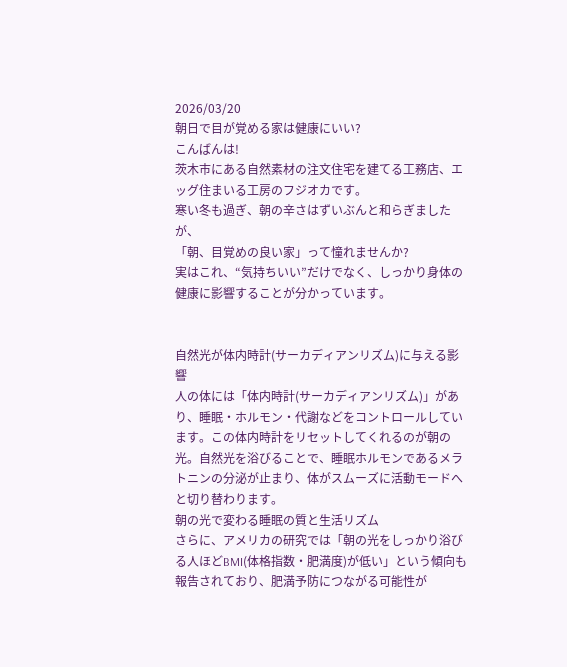2026/03/20
朝日で目が覚める家は健康にいい?
こんばんは!
茨木市にある自然素材の注文住宅を建てる工務店、エッグ住まいる工房のフジオカです。
寒い冬も過ぎ、朝の辛さはずいぶんと和らぎましたが、
「朝、目覚めの良い家」って憧れませんか?
実はこれ、“気持ちいい”だけでなく、しっかり身体の健康に影響することが分かっています。


自然光が体内時計(サーカディアンリズム)に与える影響
人の体には「体内時計(サーカディアンリズム)」があり、睡眠・ホルモン・代謝などをコントロールしています。この体内時計をリセットしてくれるのが朝の光。自然光を浴びることで、睡眠ホルモンであるメラトニンの分泌が止まり、体がスムーズに活動モードへと切り替わります。
朝の光で変わる睡眠の質と生活リズム
さらに、アメリカの研究では「朝の光をしっかり浴びる人ほどBMI(体格指数・肥満度)が低い」という傾向も報告されており、肥満予防につながる可能性が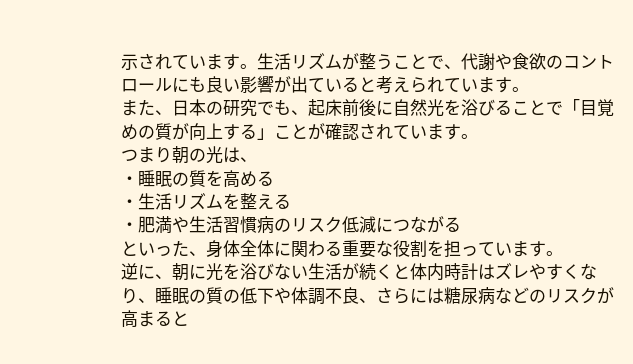示されています。生活リズムが整うことで、代謝や食欲のコントロールにも良い影響が出ていると考えられています。
また、日本の研究でも、起床前後に自然光を浴びることで「目覚めの質が向上する」ことが確認されています。
つまり朝の光は、
・睡眠の質を高める
・生活リズムを整える
・肥満や生活習慣病のリスク低減につながる
といった、身体全体に関わる重要な役割を担っています。
逆に、朝に光を浴びない生活が続くと体内時計はズレやすくなり、睡眠の質の低下や体調不良、さらには糖尿病などのリスクが高まると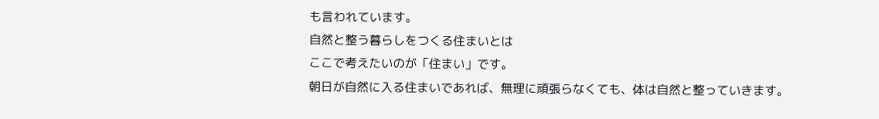も言われています。
自然と整う暮らしをつくる住まいとは
ここで考えたいのが「住まい」です。
朝日が自然に入る住まいであれば、無理に頑張らなくても、体は自然と整っていきます。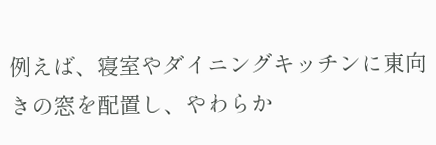例えば、寝室やダイニングキッチンに東向きの窓を配置し、やわらか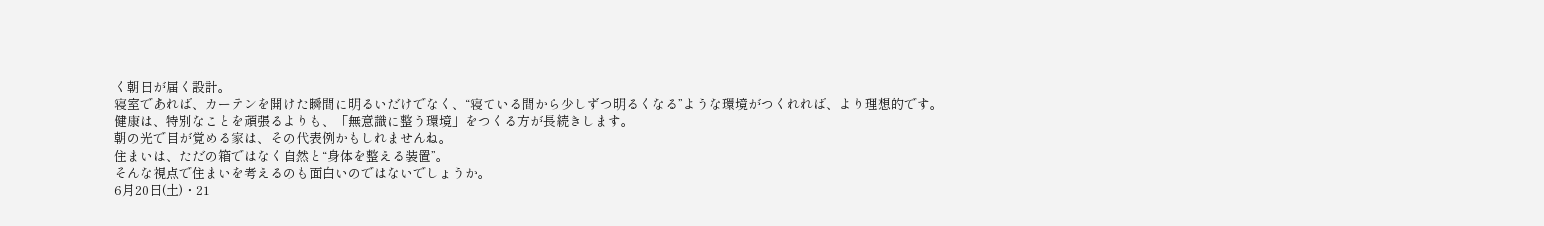く朝日が届く設計。
寝室であれば、カーテンを開けた瞬間に明るいだけでなく、“寝ている間から少しずつ明るくなる”ような環境がつくれれば、より理想的です。
健康は、特別なことを頑張るよりも、「無意識に整う環境」をつくる方が長続きします。
朝の光で目が覚める家は、その代表例かもしれませんね。
住まいは、ただの箱ではなく自然と“身体を整える装置”。
そんな視点で住まいを考えるのも面白いのではないでしょうか。
6月20日(土)・21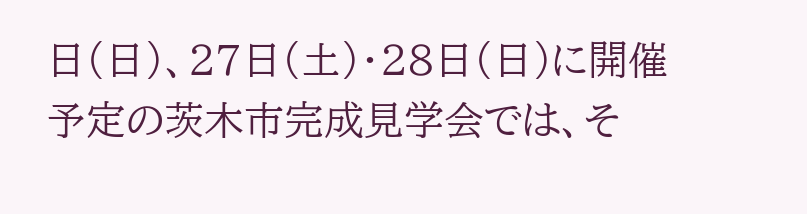日(日)、27日(土)・28日(日)に開催予定の茨木市完成見学会では、そ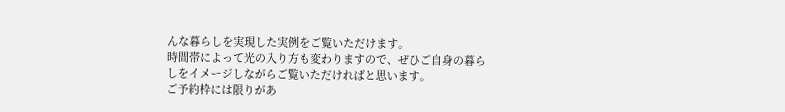んな暮らしを実現した実例をご覧いただけます。
時間帯によって光の入り方も変わりますので、ぜひご自身の暮らしをイメージしながらご覧いただければと思います。
ご予約枠には限りがあ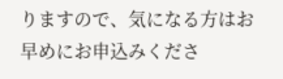りますので、気になる方はお早めにお申込みくださ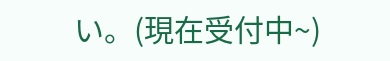い。(現在受付中~)